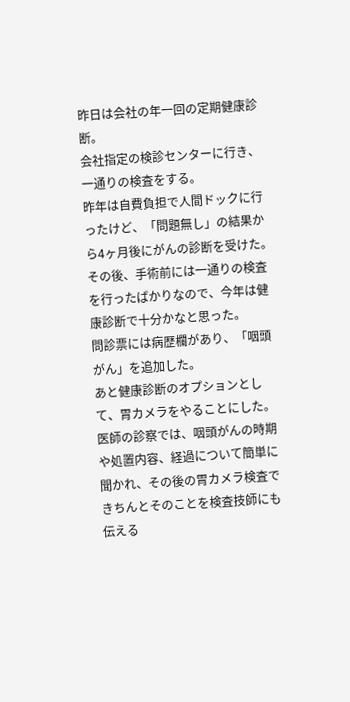昨日は会社の年一回の定期健康診断。
会社指定の検診センターに行き、一通りの検査をする。
昨年は自費負担で人間ドックに行ったけど、「問題無し」の結果から4ヶ月後にがんの診断を受けた。
その後、手術前には一通りの検査を行ったばかりなので、今年は健康診断で十分かなと思った。
問診票には病歴欄があり、「咽頭がん」を追加した。
あと健康診断のオプションとして、胃カメラをやることにした。
医師の診察では、咽頭がんの時期や処置内容、経過について簡単に聞かれ、その後の胃カメラ検査できちんとそのことを検査技師にも伝える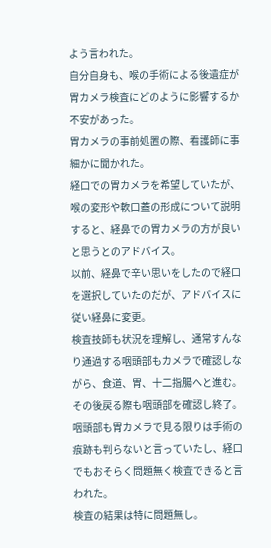よう言われた。
自分自身も、喉の手術による後遺症が胃カメラ検査にどのように影響するか不安があった。
胃カメラの事前処置の際、看護師に事細かに聞かれた。
経口での胃カメラを希望していたが、喉の変形や軟口蓋の形成について説明すると、経鼻での胃カメラの方が良いと思うとのアドバイス。
以前、経鼻で辛い思いをしたので経口を選択していたのだが、アドバイスに従い経鼻に変更。
検査技師も状況を理解し、通常すんなり通過する咽頭部もカメラで確認しながら、食道、胃、十二指腸へと進む。
その後戻る際も咽頭部を確認し終了。
咽頭部も胃カメラで見る限りは手術の痕跡も判らないと言っていたし、経口でもおそらく問題無く検査できると言われた。
検査の結果は特に問題無し。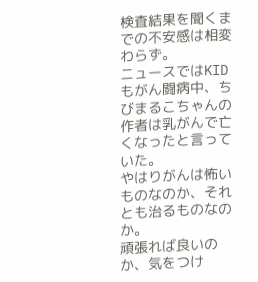検査結果を聞くまでの不安感は相変わらず。
ニュースではKIDもがん闘病中、ちびまるこちゃんの作者は乳がんで亡くなったと言っていた。
やはりがんは怖いものなのか、それとも治るものなのか。
頑張れば良いのか、気をつけ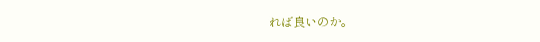れば良いのか。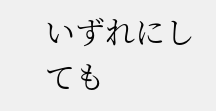いずれにしても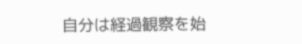自分は経過観察を始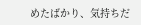めたばかり、気持ちだ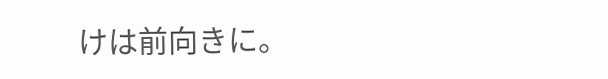けは前向きに。